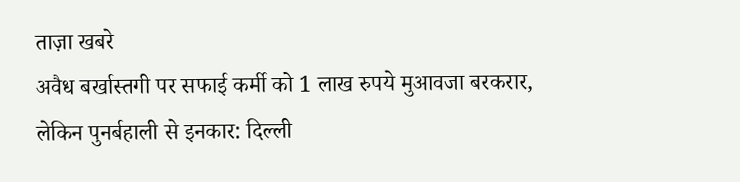ताज़ा खबरे
अवैध बर्खास्तगी पर सफाई कर्मी को 1 लाख रुपये मुआवजा बरकरार, लेकिन पुनर्बहाली से इनकार: दिल्ली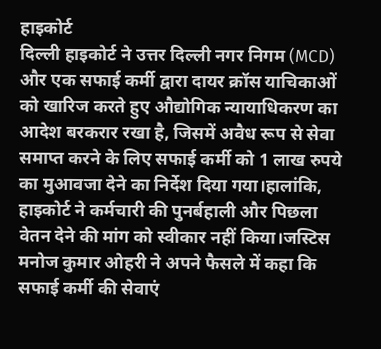हाइकोर्ट
दिल्ली हाइकोर्ट ने उत्तर दिल्ली नगर निगम (MCD) और एक सफाई कर्मी द्वारा दायर क्रॉस याचिकाओं को खारिज करते हुए औद्योगिक न्यायाधिकरण का आदेश बरकरार रखा है, जिसमें अवैध रूप से सेवा समाप्त करने के लिए सफाई कर्मी को 1 लाख रुपये का मुआवजा देने का निर्देश दिया गया।हालांकि, हाइकोर्ट ने कर्मचारी की पुनर्बहाली और पिछला वेतन देने की मांग को स्वीकार नहीं किया।जस्टिस मनोज कुमार ओहरी ने अपने फैसले में कहा कि सफाई कर्मी की सेवाएं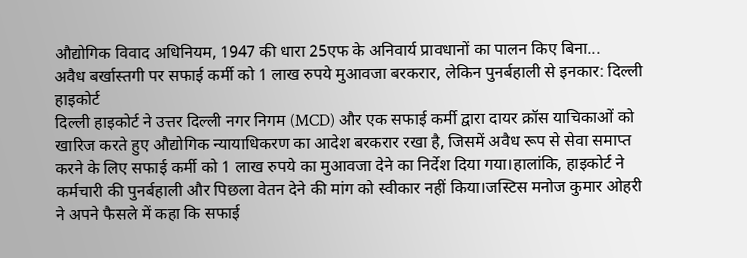औद्योगिक विवाद अधिनियम, 1947 की धारा 25एफ के अनिवार्य प्रावधानों का पालन किए बिना...
अवैध बर्खास्तगी पर सफाई कर्मी को 1 लाख रुपये मुआवजा बरकरार, लेकिन पुनर्बहाली से इनकार: दिल्ली हाइकोर्ट
दिल्ली हाइकोर्ट ने उत्तर दिल्ली नगर निगम (MCD) और एक सफाई कर्मी द्वारा दायर क्रॉस याचिकाओं को खारिज करते हुए औद्योगिक न्यायाधिकरण का आदेश बरकरार रखा है, जिसमें अवैध रूप से सेवा समाप्त करने के लिए सफाई कर्मी को 1 लाख रुपये का मुआवजा देने का निर्देश दिया गया।हालांकि, हाइकोर्ट ने कर्मचारी की पुनर्बहाली और पिछला वेतन देने की मांग को स्वीकार नहीं किया।जस्टिस मनोज कुमार ओहरी ने अपने फैसले में कहा कि सफाई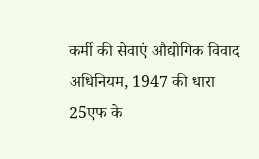कर्मी की सेवाएं औद्योगिक विवाद अधिनियम, 1947 की धारा 25एफ के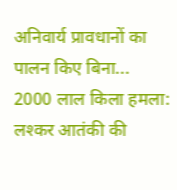अनिवार्य प्रावधानों का पालन किए बिना...
2000 लाल किला हमला: लश्कर आतंकी की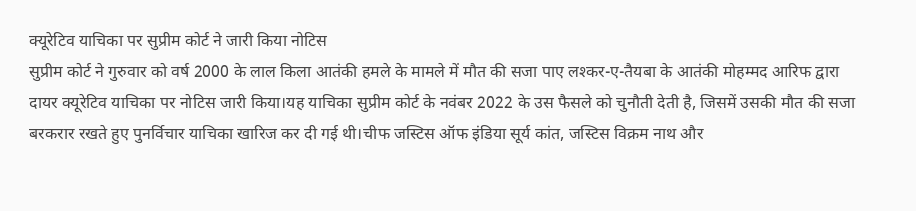क्यूरेटिव याचिका पर सुप्रीम कोर्ट ने जारी किया नोटिस
सुप्रीम कोर्ट ने गुरुवार को वर्ष 2000 के लाल किला आतंकी हमले के मामले में मौत की सजा पाए लश्कर-ए-तैयबा के आतंकी मोहम्मद आरिफ द्वारा दायर क्यूरेटिव याचिका पर नोटिस जारी किया।यह याचिका सुप्रीम कोर्ट के नवंबर 2022 के उस फैसले को चुनौती देती है, जिसमें उसकी मौत की सजा बरकरार रखते हुए पुनर्विचार याचिका खारिज कर दी गई थी।चीफ जस्टिस ऑफ इंडिया सूर्य कांत, जस्टिस विक्रम नाथ और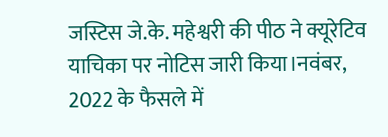जस्टिस जे.के. महेश्वरी की पीठ ने क्यूरेटिव याचिका पर नोटिस जारी किया।नवंबर, 2022 के फैसले में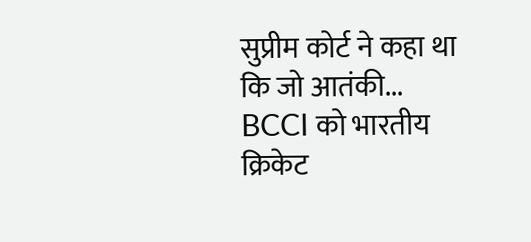सुप्रीम कोर्ट ने कहा था कि जो आतंकी...
BCCI को भारतीय क्रिकेट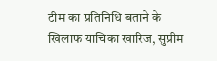टीम का प्रतिनिधि बताने के खिलाफ याचिका खारिज, सुप्रीम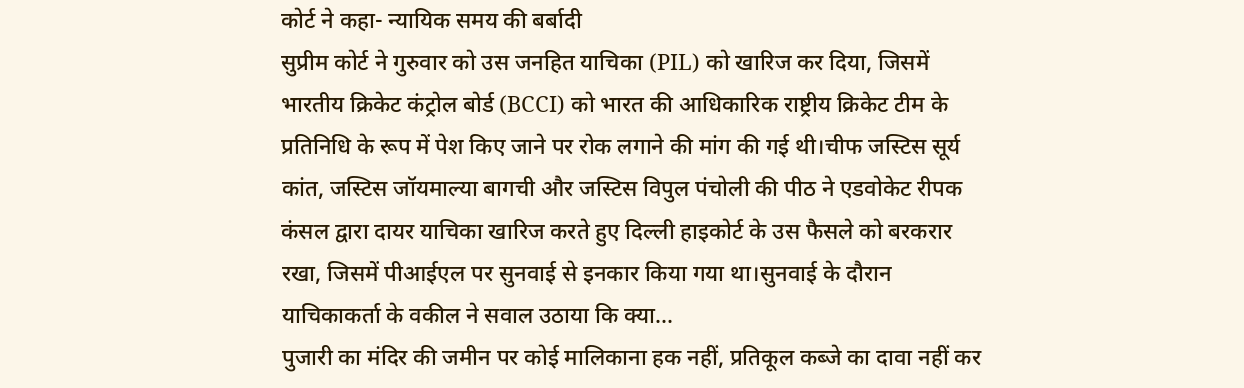कोर्ट ने कहा- न्यायिक समय की बर्बादी
सुप्रीम कोर्ट ने गुरुवार को उस जनहित याचिका (PIL) को खारिज कर दिया, जिसमें भारतीय क्रिकेट कंट्रोल बोर्ड (BCCI) को भारत की आधिकारिक राष्ट्रीय क्रिकेट टीम के प्रतिनिधि के रूप में पेश किए जाने पर रोक लगाने की मांग की गई थी।चीफ जस्टिस सूर्य कांत, जस्टिस जॉयमाल्या बागची और जस्टिस विपुल पंचोली की पीठ ने एडवोकेट रीपक कंसल द्वारा दायर याचिका खारिज करते हुए दिल्ली हाइकोर्ट के उस फैसले को बरकरार रखा, जिसमें पीआईएल पर सुनवाई से इनकार किया गया था।सुनवाई के दौरान याचिकाकर्ता के वकील ने सवाल उठाया कि क्या...
पुजारी का मंदिर की जमीन पर कोई मालिकाना हक नहीं, प्रतिकूल कब्जे का दावा नहीं कर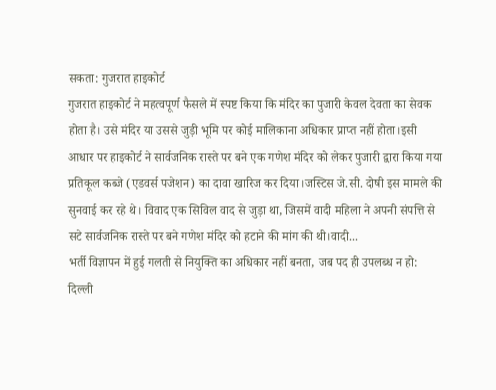सकता: गुजरात हाइकोर्ट
गुजरात हाइकोर्ट ने महत्वपूर्ण फैसले में स्पष्ट किया कि मंदिर का पुजारी केवल देवता का सेवक होता है। उसे मंदिर या उससे जुड़ी भूमि पर कोई मालिकाना अधिकार प्राप्त नहीं होता।इसी आधार पर हाइकोर्ट ने सार्वजनिक रास्ते पर बने एक गणेश मंदिर को लेकर पुजारी द्वारा किया गया प्रतिकूल कब्जे (एडवर्स पजेशन) का दावा खारिज कर दिया।जस्टिस जे.सी. दोषी इस मामले की सुनवाई कर रहे थे। विवाद एक सिविल वाद से जुड़ा था, जिसमें वादी महिला ने अपनी संपत्ति से सटे सार्वजनिक रास्ते पर बने गणेश मंदिर को हटाने की मांग की थी।वादी...
भर्ती विज्ञापन में हुई गलती से नियुक्ति का अधिकार नहीं बनता, जब पद ही उपलब्ध न हो: दिल्ली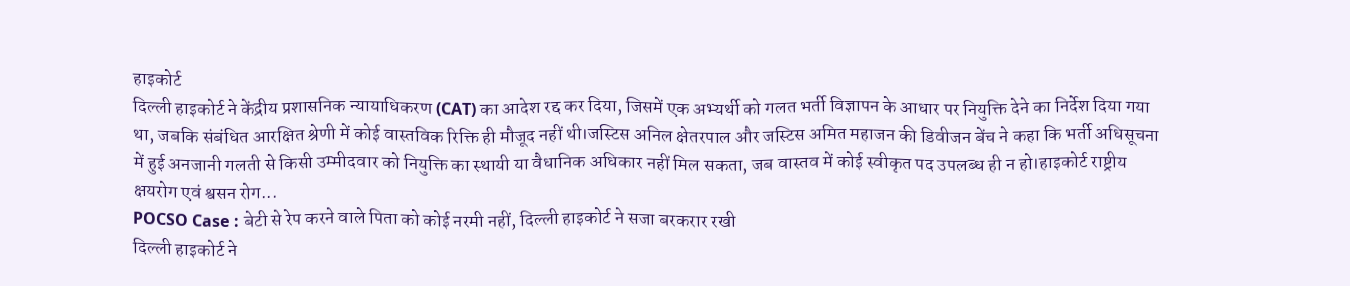हाइकोर्ट
दिल्ली हाइकोर्ट ने केंद्रीय प्रशासनिक न्यायाधिकरण (CAT) का आदेश रद्द कर दिया, जिसमें एक अभ्यर्थी को गलत भर्ती विज्ञापन के आधार पर नियुक्ति देने का निर्देश दिया गया था, जबकि संबंधित आरक्षित श्रेणी में कोई वास्तविक रिक्ति ही मौजूद नहीं थी।जस्टिस अनिल क्षेतरपाल और जस्टिस अमित महाजन की डिवीजन बेंच ने कहा कि भर्ती अधिसूचना में हुई अनजानी गलती से किसी उम्मीदवार को नियुक्ति का स्थायी या वैधानिक अधिकार नहीं मिल सकता, जब वास्तव में कोई स्वीकृत पद उपलब्ध ही न हो।हाइकोर्ट राष्ट्रीय क्षयरोग एवं श्वसन रोग...
POCSO Case : बेटी से रेप करने वाले पिता को कोई नरमी नहीं, दिल्ली हाइकोर्ट ने सजा बरकरार रखी
दिल्ली हाइकोर्ट ने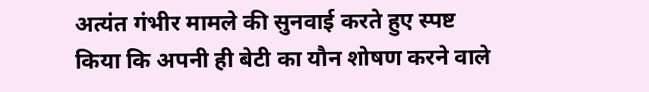अत्यंत गंभीर मामले की सुनवाई करते हुए स्पष्ट किया कि अपनी ही बेटी का यौन शोषण करने वाले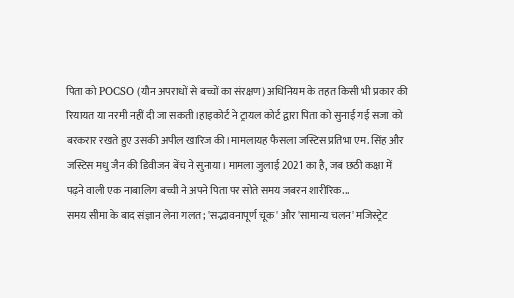पिता को POCSO (यौन अपराधों से बच्चों का संरक्षण) अधिनियम के तहत किसी भी प्रकार की रियायत या नरमी नहीं दी जा सकती।हाइकोर्ट ने ट्रायल कोर्ट द्वारा पिता को सुनाई गई सजा को बरकरार रखते हुए उसकी अपील खारिज की।मामलायह फैसला जस्टिस प्रतिभा एम. सिंह और जस्टिस मधु जैन की डिवीजन बेंच ने सुनाया। मामला जुलाई 2021 का है, जब छठी कक्षा में पढ़ने वाली एक नाबालिग बच्ची ने अपने पिता पर सोते समय जबरन शारीरिक...
समय सीमा के बाद संज्ञान लेना गलत; 'सद्भावनापूर्ण चूक' और 'सामान्य चलन' मजिस्ट्रेट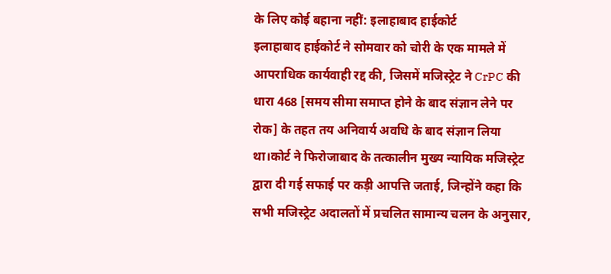के लिए कोई बहाना नहीं: इलाहाबाद हाईकोर्ट
इलाहाबाद हाईकोर्ट ने सोमवार को चोरी के एक मामले में आपराधिक कार्यवाही रद्द की, जिसमें मजिस्ट्रेट ने CrPC की धारा 468 [समय सीमा समाप्त होने के बाद संज्ञान लेने पर रोक] के तहत तय अनिवार्य अवधि के बाद संज्ञान लिया था।कोर्ट ने फिरोजाबाद के तत्कालीन मुख्य न्यायिक मजिस्ट्रेट द्वारा दी गई सफाई पर कड़ी आपत्ति जताई, जिन्होंने कहा कि सभी मजिस्ट्रेट अदालतों में प्रचलित सामान्य चलन के अनुसार,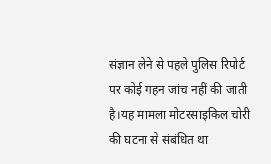संज्ञान लेने से पहले पुलिस रिपोर्ट पर कोई गहन जांच नहीं की जाती है।यह मामला मोटरसाइकिल चोरी की घटना से संबंधित था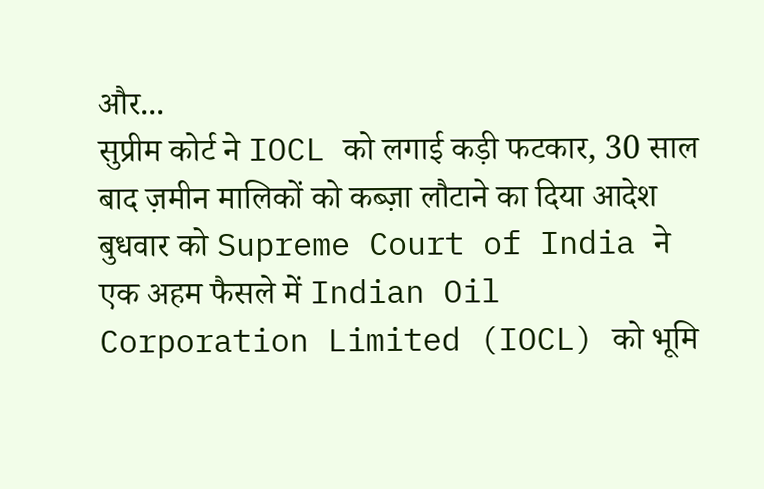और...
सुप्रीम कोर्ट ने IOCL को लगाई कड़ी फटकार, 30 साल बाद ज़मीन मालिकों को कब्ज़ा लौटाने का दिया आदेश
बुधवार को Supreme Court of India ने एक अहम फैसले में Indian Oil Corporation Limited (IOCL) को भूमि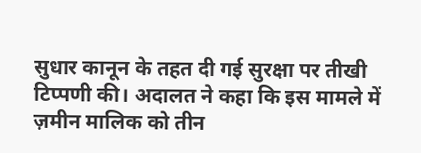सुधार कानून के तहत दी गई सुरक्षा पर तीखी टिप्पणी की। अदालत ने कहा कि इस मामले में ज़मीन मालिक को तीन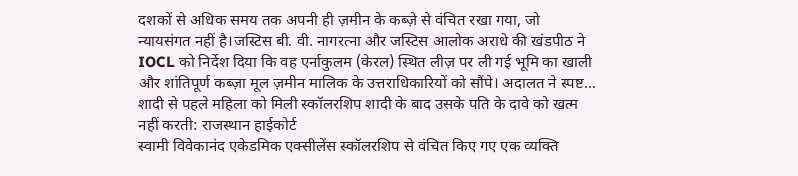दशकों से अधिक समय तक अपनी ही ज़मीन के कब्ज़े से वंचित रखा गया, जो न्यायसंगत नहीं है।जस्टिस बी. वी. नागरत्ना और जस्टिस आलोक अराधे की खंडपीठ ने IOCL को निर्देश दिया कि वह एर्नाकुलम (केरल) स्थित लीज़ पर ली गई भूमि का खाली और शांतिपूर्ण कब्ज़ा मूल ज़मीन मालिक के उत्तराधिकारियों को सौंपे। अदालत ने स्पष्ट...
शादी से पहले महिला को मिली स्कॉलरशिप शादी के बाद उसके पति के दावे को खत्म नहीं करती: राजस्थान हाईकोर्ट
स्वामी विवेकानंद एकेडमिक एक्सीलेंस स्कॉलरशिप से वंचित किए गए एक व्यक्ति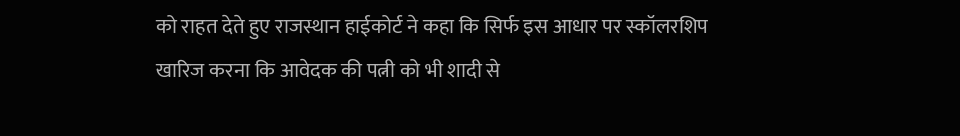को राहत देते हुए राजस्थान हाईकोर्ट ने कहा कि सिर्फ इस आधार पर स्कॉलरशिप खारिज करना कि आवेदक की पत्नी को भी शादी से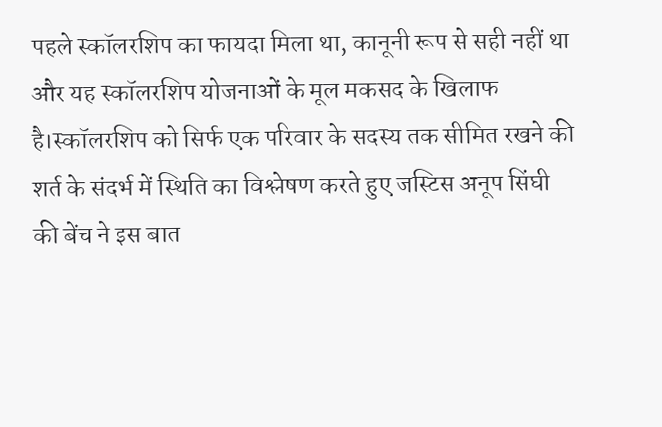पहले स्कॉलरशिप का फायदा मिला था, कानूनी रूप से सही नहीं था और यह स्कॉलरशिप योजनाओं के मूल मकसद के खिलाफ है।स्कॉलरशिप को सिर्फ एक परिवार के सदस्य तक सीमित रखने की शर्त के संदर्भ में स्थिति का विश्लेषण करते हुए जस्टिस अनूप सिंघी की बेंच ने इस बात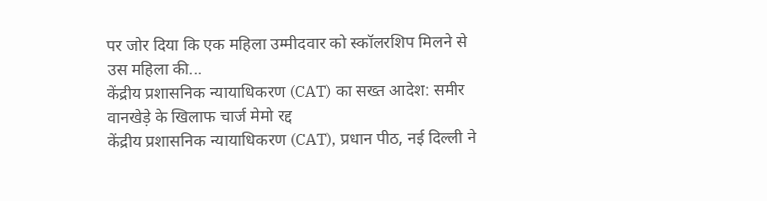पर जोर दिया कि एक महिला उम्मीदवार को स्कॉलरशिप मिलने से उस महिला की...
केंद्रीय प्रशासनिक न्यायाधिकरण (CAT) का सख्त आदेश: समीर वानखेड़े के खिलाफ चार्ज मेमो रद्द
केंद्रीय प्रशासनिक न्यायाधिकरण (CAT), प्रधान पीठ, नई दिल्ली ने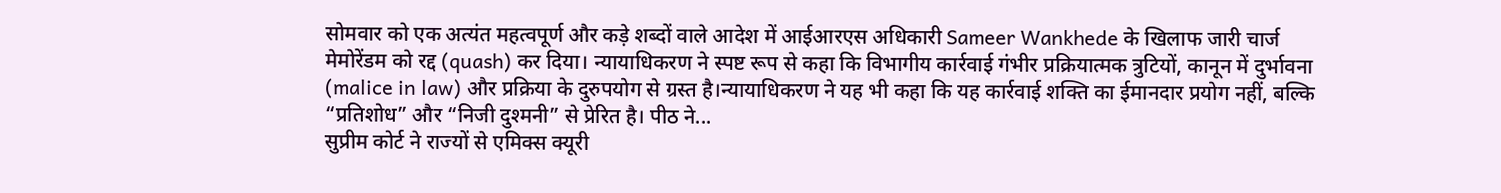सोमवार को एक अत्यंत महत्वपूर्ण और कड़े शब्दों वाले आदेश में आईआरएस अधिकारी Sameer Wankhede के खिलाफ जारी चार्ज मेमोरेंडम को रद्द (quash) कर दिया। न्यायाधिकरण ने स्पष्ट रूप से कहा कि विभागीय कार्रवाई गंभीर प्रक्रियात्मक त्रुटियों, कानून में दुर्भावना (malice in law) और प्रक्रिया के दुरुपयोग से ग्रस्त है।न्यायाधिकरण ने यह भी कहा कि यह कार्रवाई शक्ति का ईमानदार प्रयोग नहीं, बल्कि “प्रतिशोध” और “निजी दुश्मनी” से प्रेरित है। पीठ ने...
सुप्रीम कोर्ट ने राज्यों से एमिक्स क्यूरी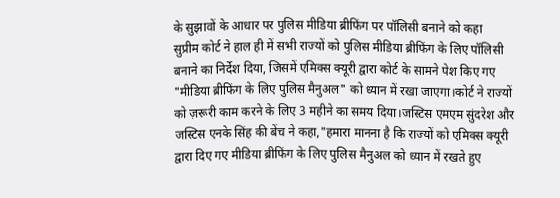के सुझावों के आधार पर पुलिस मीडिया ब्रीफिंग पर पॉलिसी बनाने को कहा
सुप्रीम कोर्ट ने हाल ही में सभी राज्यों को पुलिस मीडिया ब्रीफिंग के लिए पॉलिसी बनाने का निर्देश दिया, जिसमें एमिक्स क्यूरी द्वारा कोर्ट के सामने पेश किए गए "मीडिया ब्रीफिंग के लिए पुलिस मैनुअल" को ध्यान में रखा जाएगा।कोर्ट ने राज्यों को ज़रूरी काम करने के लिए 3 महीने का समय दिया।जस्टिस एमएम सुंदरेश और जस्टिस एनके सिंह की बेंच ने कहा,"हमारा मानना है कि राज्यों को एमिक्स क्यूरी द्वारा दिए गए मीडिया ब्रीफिंग के लिए पुलिस मैनुअल को ध्यान में रखते हुए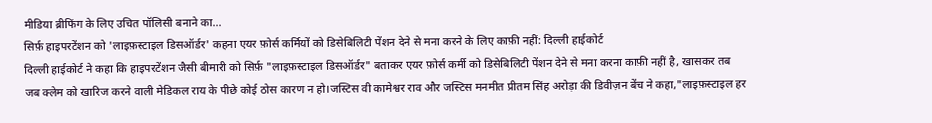मीडिया ब्रीफिंग के लिए उचित पॉलिसी बनाने का...
सिर्फ़ हाइपरटेंशन को 'लाइफ़स्टाइल डिसऑर्डर' कहना एयर फ़ोर्स कर्मियों को डिसेबिलिटी पेंशन देने से मना करने के लिए काफ़ी नहीं: दिल्ली हाईकोर्ट
दिल्ली हाईकोर्ट ने कहा कि हाइपरटेंशन जैसी बीमारी को सिर्फ़ "लाइफ़स्टाइल डिसऑर्डर" बताकर एयर फ़ोर्स कर्मी को डिसेबिलिटी पेंशन देने से मना करना काफ़ी नहीं है, खासकर तब जब क्लेम को खारिज करने वाली मेडिकल राय के पीछे कोई ठोस कारण न हो।जस्टिस वी कामेश्वर राव और जस्टिस मनमीत प्रीतम सिंह अरोड़ा की डिवीज़न बेंच ने कहा,"लाइफ़स्टाइल हर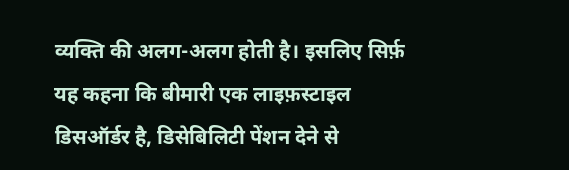व्यक्ति की अलग-अलग होती है। इसलिए सिर्फ़ यह कहना कि बीमारी एक लाइफ़स्टाइल डिसऑर्डर है, डिसेबिलिटी पेंशन देने से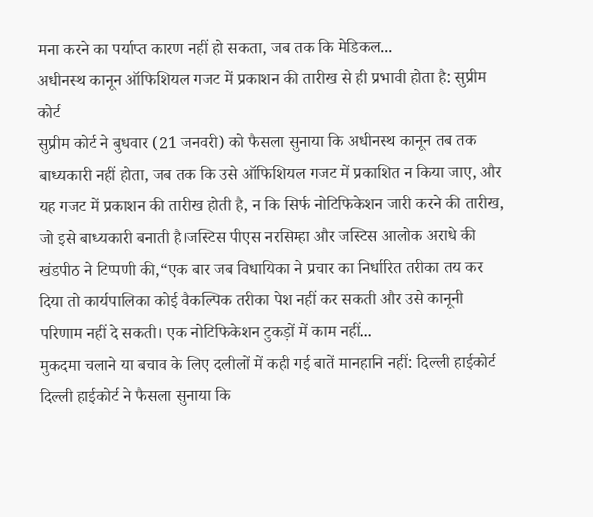मना करने का पर्याप्त कारण नहीं हो सकता, जब तक कि मेडिकल...
अधीनस्थ कानून ऑफिशियल गजट में प्रकाशन की तारीख से ही प्रभावी होता है: सुप्रीम कोर्ट
सुप्रीम कोर्ट ने बुधवार (21 जनवरी) को फैसला सुनाया कि अधीनस्थ कानून तब तक बाध्यकारी नहीं होता, जब तक कि उसे ऑफिशियल गजट में प्रकाशित न किया जाए, और यह गजट में प्रकाशन की तारीख होती है, न कि सिर्फ नोटिफिकेशन जारी करने की तारीख, जो इसे बाध्यकारी बनाती है।जस्टिस पीएस नरसिम्हा और जस्टिस आलोक अराधे की खंडपीठ ने टिप्पणी की,“एक बार जब विधायिका ने प्रचार का निर्धारित तरीका तय कर दिया तो कार्यपालिका कोई वैकल्पिक तरीका पेश नहीं कर सकती और उसे कानूनी परिणाम नहीं दे सकती। एक नोटिफिकेशन टुकड़ों में काम नहीं...
मुकदमा चलाने या बचाव के लिए दलीलों में कही गई बातें मानहानि नहीं: दिल्ली हाईकोर्ट
दिल्ली हाईकोर्ट ने फैसला सुनाया कि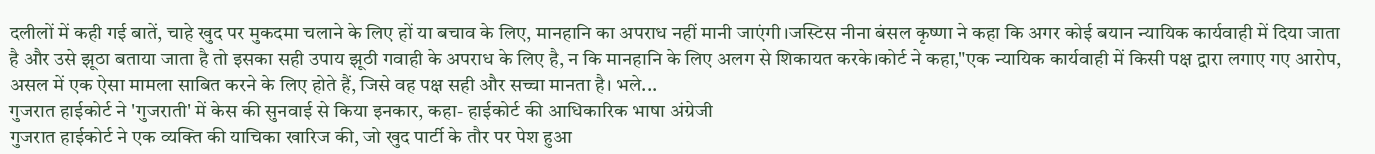दलीलों में कही गई बातें, चाहे खुद पर मुकदमा चलाने के लिए हों या बचाव के लिए, मानहानि का अपराध नहीं मानी जाएंगी।जस्टिस नीना बंसल कृष्णा ने कहा कि अगर कोई बयान न्यायिक कार्यवाही में दिया जाता है और उसे झूठा बताया जाता है तो इसका सही उपाय झूठी गवाही के अपराध के लिए है, न कि मानहानि के लिए अलग से शिकायत करके।कोर्ट ने कहा,"एक न्यायिक कार्यवाही में किसी पक्ष द्वारा लगाए गए आरोप, असल में एक ऐसा मामला साबित करने के लिए होते हैं, जिसे वह पक्ष सही और सच्चा मानता है। भले...
गुजरात हाईकोर्ट ने 'गुजराती' में केस की सुनवाई से किया इनकार, कहा- हाईकोर्ट की आधिकारिक भाषा अंग्रेजी
गुजरात हाईकोर्ट ने एक व्यक्ति की याचिका खारिज की, जो खुद पार्टी के तौर पर पेश हुआ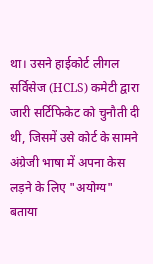था। उसने हाईकोर्ट लीगल सर्विसेज (HCLS) कमेटी द्वारा जारी सर्टिफिकेट को चुनौती दी थी, जिसमें उसे कोर्ट के सामने अंग्रेजी भाषा में अपना केस लड़ने के लिए "अयोग्य" बताया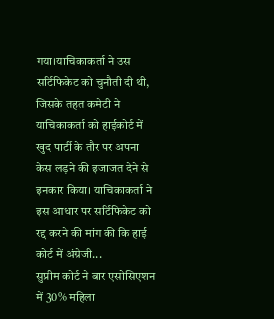गया।याचिकाकर्ता ने उस सर्टिफिकेट को चुनौती दी थी, जिसके तहत कमेटी ने याचिकाकर्ता को हाईकोर्ट में खुद पार्टी के तौर पर अपना केस लड़ने की इजाजत देने से इनकार किया। याचिकाकर्ता ने इस आधार पर सर्टिफिकेट को रद्द करने की मांग की कि हाई कोर्ट में अंग्रेजी...
सुप्रीम कोर्ट ने बार एसोसिएशन में 30% महिला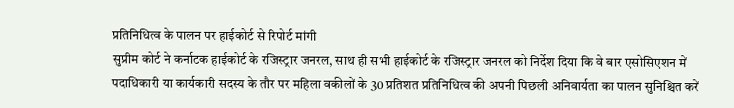प्रतिनिधित्व के पालन पर हाईकोर्ट से रिपोर्ट मांगी
सुप्रीम कोर्ट ने कर्नाटक हाईकोर्ट के रजिस्ट्रार जनरल, साथ ही सभी हाईकोर्ट के रजिस्ट्रार जनरल को निर्देश दिया कि वे बार एसोसिएशन में पदाधिकारी या कार्यकारी सदस्य के तौर पर महिला वकीलों के 30 प्रतिशत प्रतिनिधित्व की अपनी पिछली अनिवार्यता का पालन सुनिश्चित करें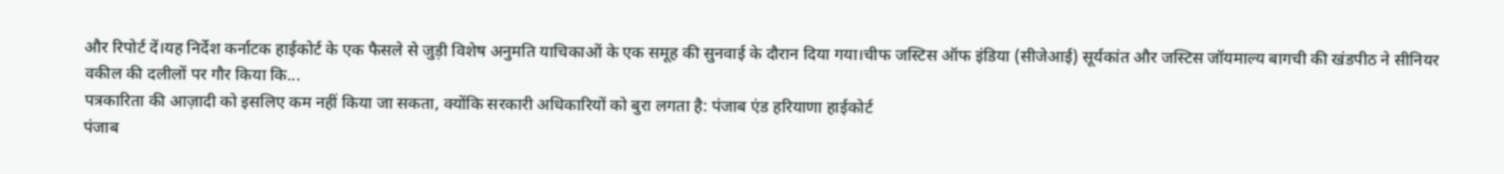और रिपोर्ट दें।यह निर्देश कर्नाटक हाईकोर्ट के एक फैसले से जुड़ी विशेष अनुमति याचिकाओं के एक समूह की सुनवाई के दौरान दिया गया।चीफ जस्टिस ऑफ इंडिया (सीजेआई) सूर्यकांत और जस्टिस जॉयमाल्य बागची की खंडपीठ ने सीनियर वकील की दलीलों पर गौर किया कि...
पत्रकारिता की आज़ादी को इसलिए कम नहीं किया जा सकता, क्योंकि सरकारी अधिकारियों को बुरा लगता है: पंजाब एंड हरियाणा हाईकोर्ट
पंजाब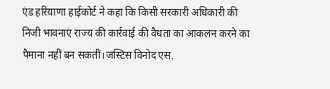एंड हरियाणा हाईकोर्ट ने कहा कि किसी सरकारी अधिकारी की निजी भावनाएं राज्य की कार्रवाई की वैधता का आकलन करने का पैमाना नहीं बन सकतीं।जस्टिस विनोद एस.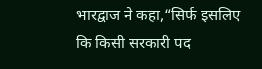भारद्वाज ने कहा,“सिर्फ इसलिए कि किसी सरकारी पद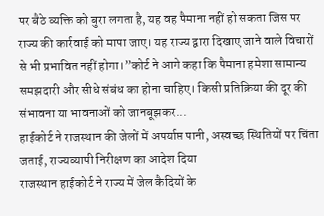पर बैठे व्यक्ति को बुरा लगता है, यह वह पैमाना नहीं हो सकता जिस पर राज्य की कार्रवाई को मापा जाए। यह राज्य द्वारा दिखाए जाने वाले विचारों से भी प्रभावित नहीं होगा।”कोर्ट ने आगे कहा कि पैमाना हमेशा सामान्य समझदारी और सीधे संबंध का होना चाहिए। किसी प्रतिक्रिया की दूर की संभावना या भावनाओं को जानबूझकर...
हाईकोर्ट ने राजस्थान की जेलों में अपर्याप्त पानी, अस्वच्छ स्थितियों पर चिंता जताई, राज्यव्यापी निरीक्षण का आदेश दिया
राजस्थान हाईकोर्ट ने राज्य में जेल कैदियों के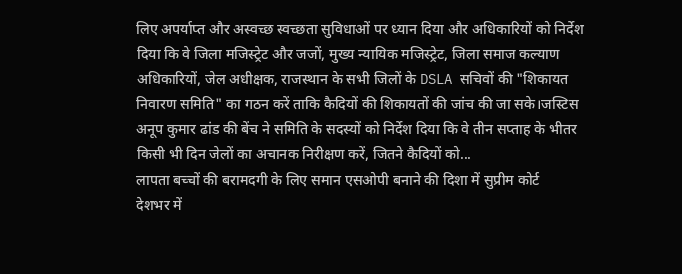लिए अपर्याप्त और अस्वच्छ स्वच्छता सुविधाओं पर ध्यान दिया और अधिकारियों को निर्देश दिया कि वे जिला मजिस्ट्रेट और जजों, मुख्य न्यायिक मजिस्ट्रेट, जिला समाज कल्याण अधिकारियों, जेल अधीक्षक, राजस्थान के सभी जिलों के DSLA सचिवों की "शिकायत निवारण समिति" का गठन करें ताकि कैदियों की शिकायतों की जांच की जा सके।जस्टिस अनूप कुमार ढांड की बेंच ने समिति के सदस्यों को निर्देश दिया कि वे तीन सप्ताह के भीतर किसी भी दिन जेलों का अचानक निरीक्षण करें, जितने कैदियों को...
लापता बच्चों की बरामदगी के लिए समान एसओपी बनाने की दिशा में सुप्रीम कोर्ट
देशभर में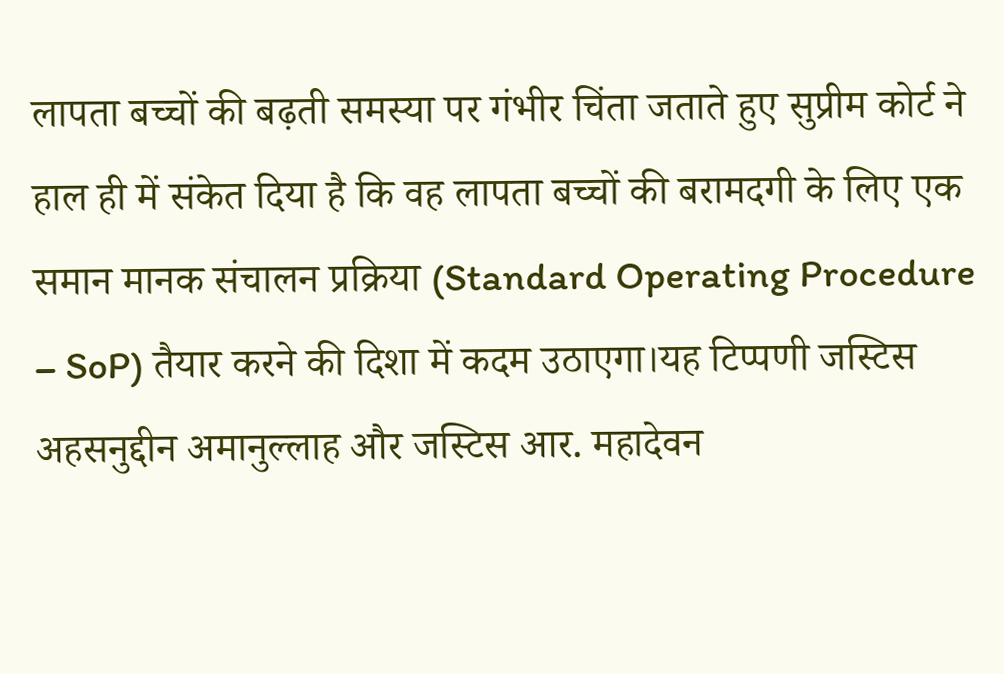लापता बच्चों की बढ़ती समस्या पर गंभीर चिंता जताते हुए सुप्रीम कोर्ट ने हाल ही में संकेत दिया है कि वह लापता बच्चों की बरामदगी के लिए एक समान मानक संचालन प्रक्रिया (Standard Operating Procedure – SoP) तैयार करने की दिशा में कदम उठाएगा।यह टिप्पणी जस्टिस अहसनुद्दीन अमानुल्लाह और जस्टिस आर. महादेवन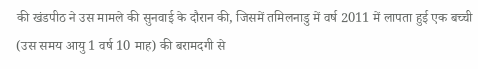की खंडपीठ ने उस मामले की सुनवाई के दौरान की, जिसमें तमिलनाडु में वर्ष 2011 में लापता हुई एक बच्ची (उस समय आयु 1 वर्ष 10 माह) की बरामदगी से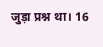जुड़ा प्रश्न था। 16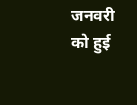जनवरी को हुई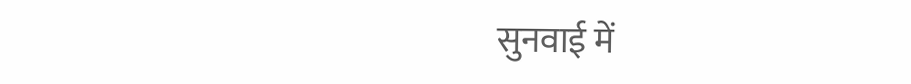सुनवाई में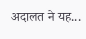अदालत ने यह...